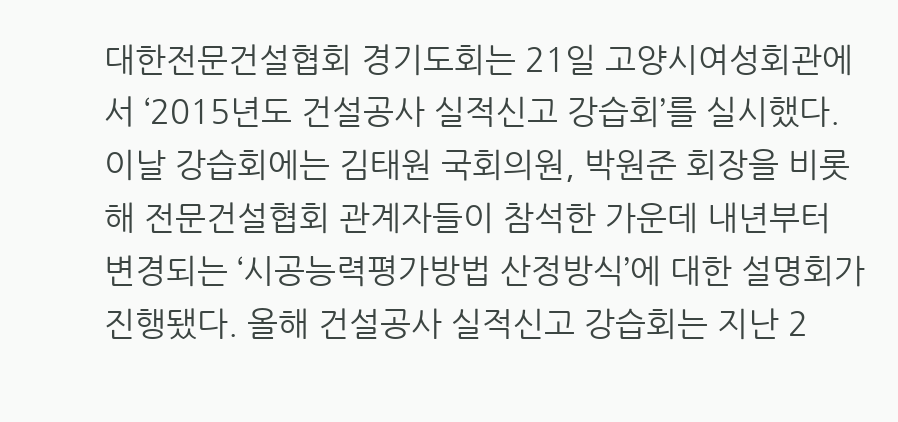대한전문건설협회 경기도회는 21일 고양시여성회관에서 ‘2015년도 건설공사 실적신고 강습회’를 실시했다. 이날 강습회에는 김태원 국회의원, 박원준 회장을 비롯해 전문건설협회 관계자들이 참석한 가운데 내년부터 변경되는 ‘시공능력평가방법 산정방식’에 대한 설명회가 진행됐다. 올해 건설공사 실적신고 강습회는 지난 2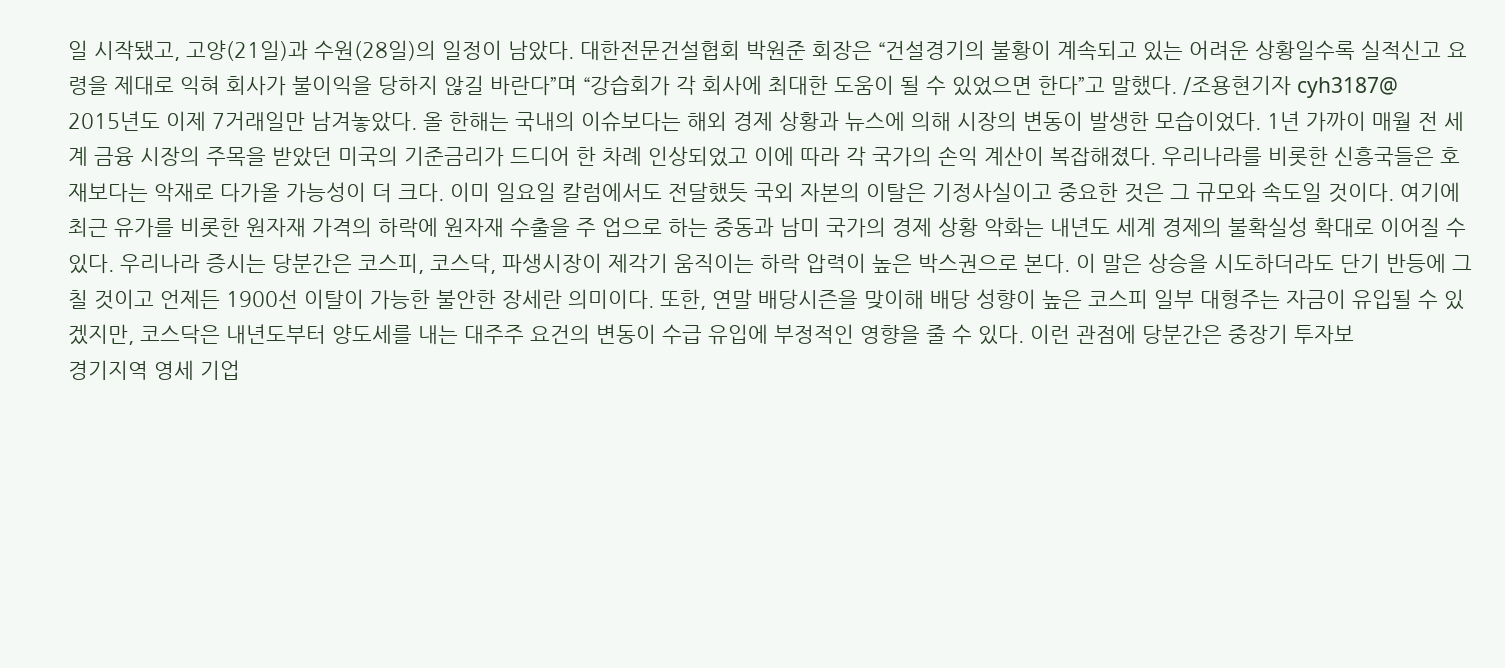일 시작됐고, 고양(21일)과 수원(28일)의 일정이 남았다. 대한전문건설협회 박원준 회장은 “건설경기의 불황이 계속되고 있는 어려운 상황일수록 실적신고 요령을 제대로 익혀 회사가 불이익을 당하지 않길 바란다”며 “강습회가 각 회사에 최대한 도움이 될 수 있었으면 한다”고 말했다. /조용현기자 cyh3187@
2015년도 이제 7거래일만 남겨놓았다. 올 한해는 국내의 이슈보다는 해외 경제 상황과 뉴스에 의해 시장의 변동이 발생한 모습이었다. 1년 가까이 매월 전 세계 금융 시장의 주목을 받았던 미국의 기준금리가 드디어 한 차례 인상되었고 이에 따라 각 국가의 손익 계산이 복잡해졌다. 우리나라를 비롯한 신흥국들은 호재보다는 악재로 다가올 가능성이 더 크다. 이미 일요일 칼럼에서도 전달했듯 국외 자본의 이탈은 기정사실이고 중요한 것은 그 규모와 속도일 것이다. 여기에 최근 유가를 비롯한 원자재 가격의 하락에 원자재 수출을 주 업으로 하는 중동과 남미 국가의 경제 상황 악화는 내년도 세계 경제의 불확실성 확대로 이어질 수 있다. 우리나라 증시는 당분간은 코스피, 코스닥, 파생시장이 제각기 움직이는 하락 압력이 높은 박스권으로 본다. 이 말은 상승을 시도하더라도 단기 반등에 그칠 것이고 언제든 1900선 이탈이 가능한 불안한 장세란 의미이다. 또한, 연말 배당시즌을 맞이해 배당 성향이 높은 코스피 일부 대형주는 자금이 유입될 수 있겠지만, 코스닥은 내년도부터 양도세를 내는 대주주 요건의 변동이 수급 유입에 부정적인 영향을 줄 수 있다. 이런 관점에 당분간은 중장기 투자보
경기지역 영세 기업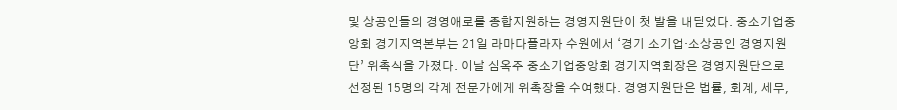및 상공인들의 경영애로를 종합지원하는 경영지원단이 첫 발을 내딛었다. 중소기업중앙회 경기지역본부는 21일 라마다플라자 수원에서 ‘경기 소기업·소상공인 경영지원단’ 위촉식을 가졌다. 이날 심옥주 중소기업중앙회 경기지역회장은 경영지원단으로 선정된 15명의 각계 전문가에게 위촉장을 수여했다. 경영지원단은 법률, 회계, 세무,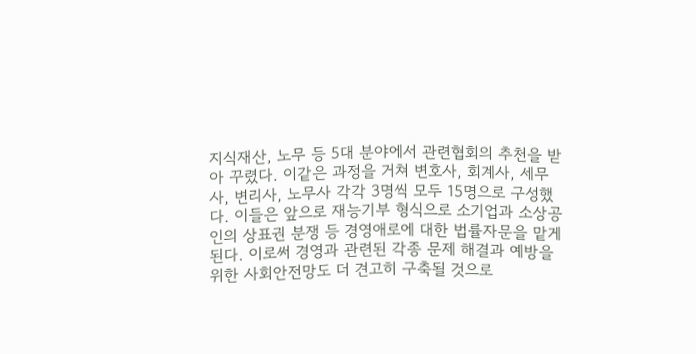지식재산, 노무 등 5대 분야에서 관련협회의 추천을 받아 꾸렸다. 이같은 과정을 거쳐 변호사, 회계사, 세무사, 변리사, 노무사 각각 3명씩 모두 15명으로 구성했다. 이들은 앞으로 재능기부 형식으로 소기업과 소상공인의 상표권 분쟁 등 경영애로에 대한 법률자문을 맡게된다. 이로써 경영과 관련된 각종 문제 해결과 예방을 위한 사회안전망도 더 견고히 구축될 것으로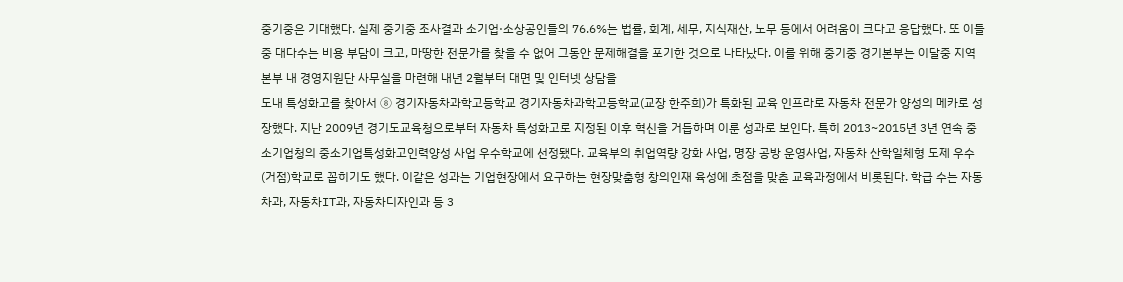중기중은 기대했다. 실제 중기중 조사결과 소기업·소상공인들의 76.6%는 법률, 회계, 세무, 지식재산, 노무 등에서 어려움이 크다고 응답했다. 또 이들중 대다수는 비용 부담이 크고, 마땅한 전문가를 찾을 수 없어 그동안 문제해결을 포기한 것으로 나타났다. 이를 위해 중기중 경기본부는 이달중 지역본부 내 경영지원단 사무실을 마련해 내년 2월부터 대면 및 인터넷 상담을
도내 특성화고를 찾아서 ⑧ 경기자동차과학고등학교 경기자동차과학고등학교(교장 한주희)가 특화된 교육 인프라로 자동차 전문가 양성의 메카로 성장했다. 지난 2009년 경기도교육청으로부터 자동차 특성화고로 지정된 이후 혁신을 거듭하며 이룬 성과로 보인다. 특히 2013~2015년 3년 연속 중소기업청의 중소기업특성화고인력양성 사업 우수학교에 선정됐다. 교육부의 취업역량 강화 사업, 명장 공방 운영사업, 자동차 산학일체형 도제 우수(거점)학교로 꼽히기도 했다. 이같은 성과는 기업현장에서 요구하는 현장맞춤형 창의인재 육성에 초점을 맞춘 교육과정에서 비롯된다. 학급 수는 자동차과, 자동차IT과, 자동차디자인과 등 3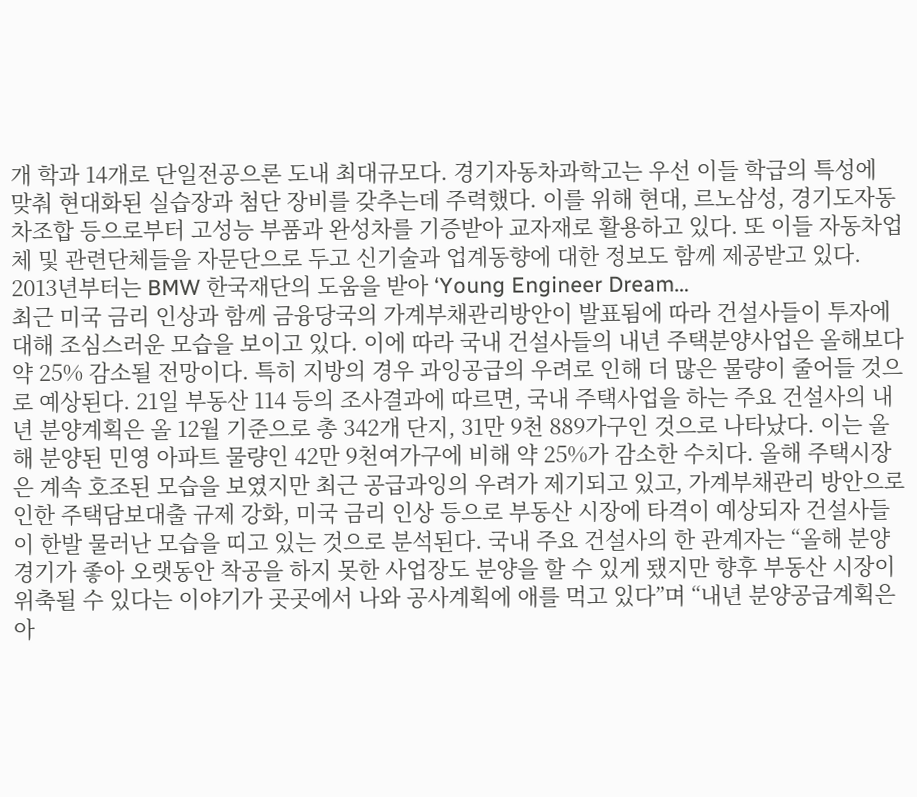개 학과 14개로 단일전공으론 도내 최대규모다. 경기자동차과학고는 우선 이들 학급의 특성에 맞춰 현대화된 실습장과 첨단 장비를 갖추는데 주력했다. 이를 위해 현대, 르노삼성, 경기도자동차조합 등으로부터 고성능 부품과 완성차를 기증받아 교자재로 활용하고 있다. 또 이들 자동차업체 및 관련단체들을 자문단으로 두고 신기술과 업계동향에 대한 정보도 함께 제공받고 있다. 2013년부터는 BMW 한국재단의 도움을 받아 ‘Young Engineer Dream…
최근 미국 금리 인상과 함께 금융당국의 가계부채관리방안이 발표됨에 따라 건설사들이 투자에 대해 조심스러운 모습을 보이고 있다. 이에 따라 국내 건설사들의 내년 주택분양사업은 올해보다 약 25% 감소될 전망이다. 특히 지방의 경우 과잉공급의 우려로 인해 더 많은 물량이 줄어들 것으로 예상된다. 21일 부동산 114 등의 조사결과에 따르면, 국내 주택사업을 하는 주요 건설사의 내년 분양계획은 올 12월 기준으로 총 342개 단지, 31만 9천 889가구인 것으로 나타났다. 이는 올해 분양된 민영 아파트 물량인 42만 9천여가구에 비해 약 25%가 감소한 수치다. 올해 주택시장은 계속 호조된 모습을 보였지만 최근 공급과잉의 우려가 제기되고 있고, 가계부채관리 방안으로 인한 주택담보대출 규제 강화, 미국 금리 인상 등으로 부동산 시장에 타격이 예상되자 건설사들이 한발 물러난 모습을 띠고 있는 것으로 분석된다. 국내 주요 건설사의 한 관계자는 “올해 분양경기가 좋아 오랫동안 착공을 하지 못한 사업장도 분양을 할 수 있게 됐지만 향후 부동산 시장이 위축될 수 있다는 이야기가 곳곳에서 나와 공사계획에 애를 먹고 있다”며 “내년 분양공급계획은 아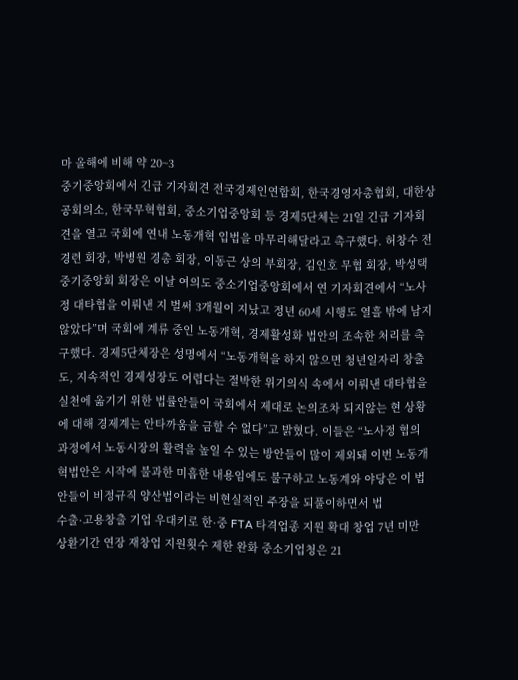마 올해에 비해 약 20~3
중기중앙회에서 긴급 기자회견 전국경제인연합회, 한국경영자총협회, 대한상공회의소, 한국무혁협회, 중소기업중앙회 등 경제5단체는 21일 긴급 기자회견을 열고 국회에 연내 노동개혁 입법을 마무리해달라고 촉구했다. 허창수 전경련 회장, 박병원 경총 회장, 이동근 상의 부회장, 김인호 무협 회장, 박성택 중기중앙회 회장은 이날 여의도 중소기업중앙회에서 연 기자회견에서 “노사정 대타협을 이뤄낸 지 벌써 3개월이 지났고 정년 60세 시행도 열흘 밖에 남지 않았다”며 국회에 계류 중인 노동개혁, 경제활성화 법안의 조속한 처리를 촉구했다. 경제5단체장은 성명에서 “노동개혁을 하지 않으면 청년일자리 창출도, 지속적인 경제성장도 어렵다는 절박한 위기의식 속에서 이뤄낸 대타협을 실천에 옮기기 위한 법률안들이 국회에서 제대로 논의조차 되지않는 현 상황에 대해 경제계는 안타까움을 금할 수 없다”고 밝혔다. 이들은 “노사정 협의 과정에서 노동시장의 활력을 높일 수 있는 방안들이 많이 제외돼 이번 노동개혁법안은 시작에 불과한 미흡한 내용임에도 불구하고 노동계와 야당은 이 법안들이 비정규직 양산법이라는 비현실적인 주장을 되풀이하면서 법
수출·고용창출 기업 우대키로 한·중 FTA 타격업종 지원 확대 창업 7년 미만 상환기간 연장 재창업 지원횟수 제한 완화 중소기업청은 21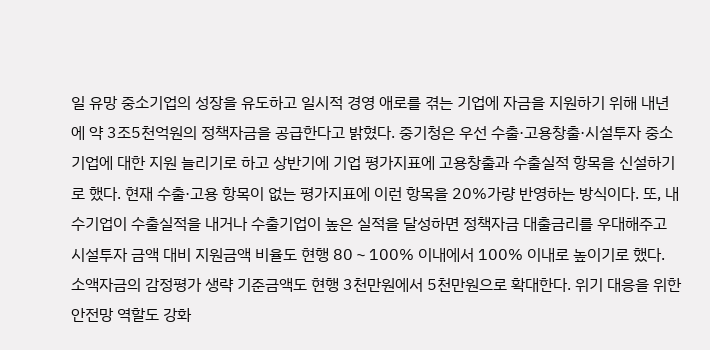일 유망 중소기업의 성장을 유도하고 일시적 경영 애로를 겪는 기업에 자금을 지원하기 위해 내년에 약 3조5천억원의 정책자금을 공급한다고 밝혔다. 중기청은 우선 수출·고용창출·시설투자 중소기업에 대한 지원 늘리기로 하고 상반기에 기업 평가지표에 고용창출과 수출실적 항목을 신설하기로 했다. 현재 수출·고용 항목이 없는 평가지표에 이런 항목을 20%가량 반영하는 방식이다. 또, 내수기업이 수출실적을 내거나 수출기업이 높은 실적을 달성하면 정책자금 대출금리를 우대해주고 시설투자 금액 대비 지원금액 비율도 현행 80∼100% 이내에서 100% 이내로 높이기로 했다. 소액자금의 감정평가 생략 기준금액도 현행 3천만원에서 5천만원으로 확대한다. 위기 대응을 위한 안전망 역할도 강화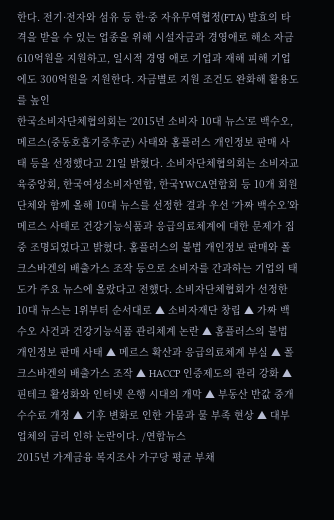한다. 전기·전자와 섬유 등 한·중 자유무역협정(FTA) 발효의 타격을 받을 수 있는 업종을 위해 시설자금과 경영애로 해소 자금 610억원을 지원하고, 일시적 경영 애로 기업과 재해 피해 기업에도 300억원을 지원한다. 자금별로 지원 조건도 완화해 활용도를 높인
한국소비자단체협의회는 ‘2015년 소비자 10대 뉴스’로 백수오, 메르스(중동호흡기증후군) 사태와 홈플러스 개인정보 판매 사태 등을 선정했다고 21일 밝혔다. 소비자단체협의회는 소비자교육중앙회, 한국여성소비자연합, 한국YWCA연합회 등 10개 회원단체와 함께 올해 10대 뉴스를 선정한 결과 우선 ‘가짜 백수오’와 메르스 사태로 건강기능식품과 응급의료체계에 대한 문제가 집중 조명되었다고 밝혔다. 홈플러스의 불법 개인정보 판매와 폴크스바겐의 배출가스 조작 등으로 소비자를 간과하는 기업의 태도가 주요 뉴스에 올랐다고 전했다. 소비자단체협회가 선정한 10대 뉴스는 1위부터 순서대로 ▲ 소비자재단 창립 ▲ 가짜 백수오 사건과 건강기능식품 관리체계 논란 ▲ 홈플러스의 불법 개인정보 판매 사태 ▲ 메르스 확산과 응급의료체계 부실 ▲ 폴크스바겐의 배출가스 조작 ▲ HACCP 인증제도의 관리 강화 ▲ 핀테크 활성화와 인터넷 은행 시대의 개막 ▲ 부동산 반값 중개수수료 개정 ▲ 기후 변화로 인한 가뭄과 물 부족 현상 ▲ 대부업체의 금리 인하 논란이다. /연합뉴스
2015년 가계금융 복지조사 가구당 평균 부채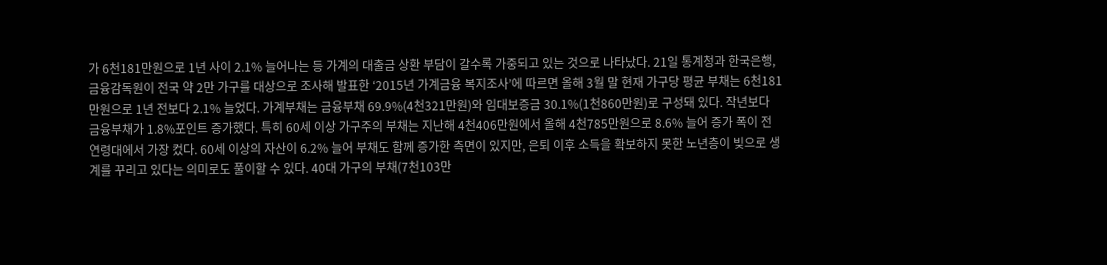가 6천181만원으로 1년 사이 2.1% 늘어나는 등 가계의 대출금 상환 부담이 갈수록 가중되고 있는 것으로 나타났다. 21일 통계청과 한국은행, 금융감독원이 전국 약 2만 가구를 대상으로 조사해 발표한 ‘2015년 가계금융 복지조사’에 따르면 올해 3월 말 현재 가구당 평균 부채는 6천181만원으로 1년 전보다 2.1% 늘었다. 가계부채는 금융부채 69.9%(4천321만원)와 임대보증금 30.1%(1천860만원)로 구성돼 있다. 작년보다 금융부채가 1.8%포인트 증가했다. 특히 60세 이상 가구주의 부채는 지난해 4천406만원에서 올해 4천785만원으로 8.6% 늘어 증가 폭이 전 연령대에서 가장 컸다. 60세 이상의 자산이 6.2% 늘어 부채도 함께 증가한 측면이 있지만, 은퇴 이후 소득을 확보하지 못한 노년층이 빚으로 생계를 꾸리고 있다는 의미로도 풀이할 수 있다. 40대 가구의 부채(7천103만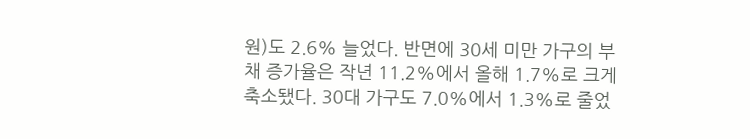원)도 2.6% 늘었다. 반면에 30세 미만 가구의 부채 증가율은 작년 11.2%에서 올해 1.7%로 크게 축소됐다. 30대 가구도 7.0%에서 1.3%로 줄었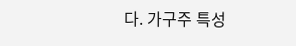다. 가구주 특성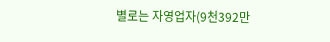별로는 자영업자(9천392만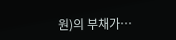원)의 부채가…